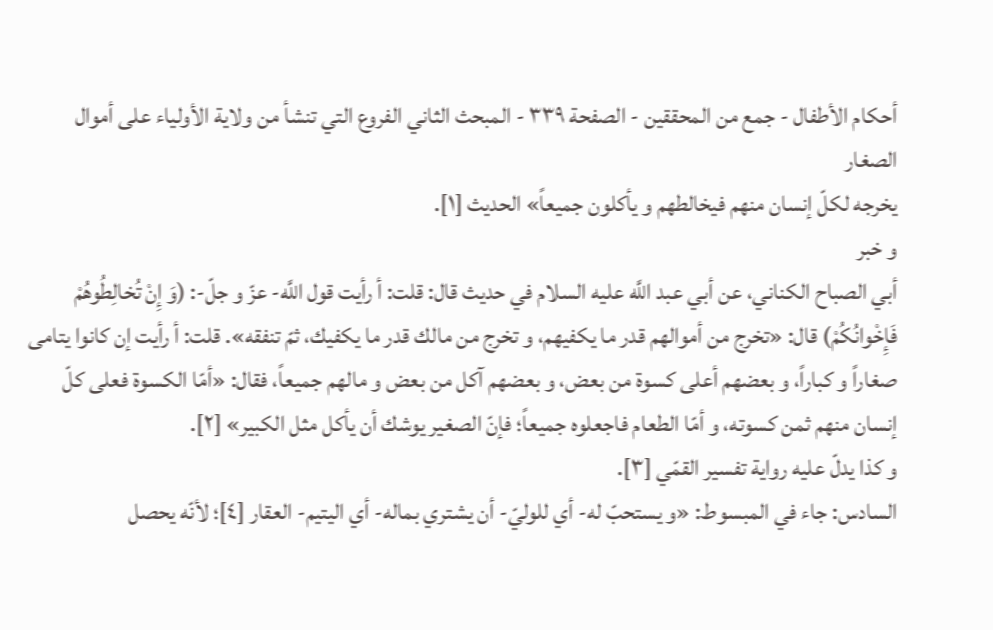أحكام الأطفال - جمع من المحققين - الصفحة ٣٣٩ - المبحث الثاني الفروع التي تنشأ من ولاية الأولياء على أموال الصغار
يخرجه لكلّ إنسان منهم فيخالطهم و يأكلون جميعاً» الحديث [١].
و خبر
أبي الصباح الكناني، عن أبي عبد اللَّه عليه السلام في حديث قال: قلت: أ رأيت قول اللَّه- عزّ و جلّ-: (وَ إِنْ تُخالِطُوهُمْ فَإِخْوانُكُمْ) قال: «تخرج من أموالهم قدر ما يكفيهم، و تخرج من مالك قدر ما يكفيك، ثمّ تنفقه». قلت: أ رأيت إن كانوا يتامى صغاراً و كباراً، و بعضهم أعلى كسوة من بعض، و بعضهم آكل من بعض و مالهم جميعاً، فقال: «أمّا الكسوة فعلى كلّ إنسان منهم ثمن كسوته، و أمّا الطعام فاجعلوه جميعاً؛ فإنّ الصغير يوشك أن يأكل مثل الكبير» [٢].
و كذا يدلّ عليه رواية تفسير القمّي [٣].
السادس: جاء في المبسوط: «و يستحبّ له- أي للوليّ- أن يشتري بماله- أي اليتيم- العقار [٤]؛ لأنّه يحصل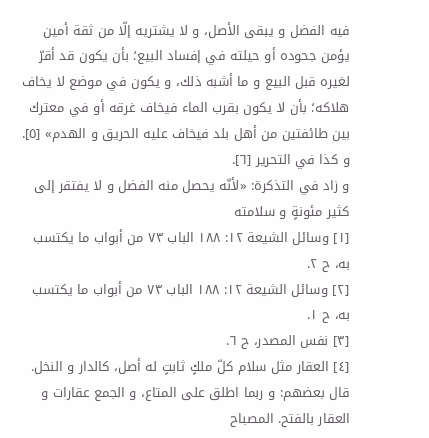فيه الفضل و يبقى الأصل، و لا يشتريه إلّا من ثقة أمين يؤمن جحوده أو حيلته في إفساد البيع؛ بأن يكون قد أقرّ لغيره قبل البيع و ما أشبه ذلك، و يكون في موضع لا يخاف هلاكه؛ بأن لا يكون بقرب الماء فيخاف غرقه أو في معترك بين طائفتين من أهل بلد فيخاف عليه الحريق و الهدم» [٥].
و كذا في التحرير [٦].
و زاد في التذكرة: «لأنّه يحصل منه الفضل و لا يفتقر إلى كثير مئونةٍ و سلامته
[١] وسائل الشيعة ١٢: ١٨٨ الباب ٧٣ من أبواب ما يكتسب به، ح ٢.
[٢] وسائل الشيعة ١٢: ١٨٨ الباب ٧٣ من أبواب ما يكتسب به، ح ١.
[٣] نفس المصدر، ح ٦.
[٤] العقار مثل سلام كلّ ملكٍ ثابتٍ له أصل، كالدار و النخل. قال بعضهم: و ربما اطلق على المتاع، و الجمع عقارات و العقار بالفتح. المصباح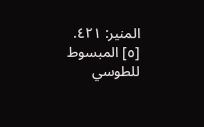المنير: ٤٢١.
[٥] المبسوط للطوسي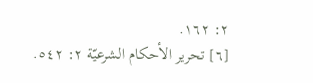٢: ١٦٢.
[٦] تحرير الأحكام الشرعيّة ٢: ٥٤٢.